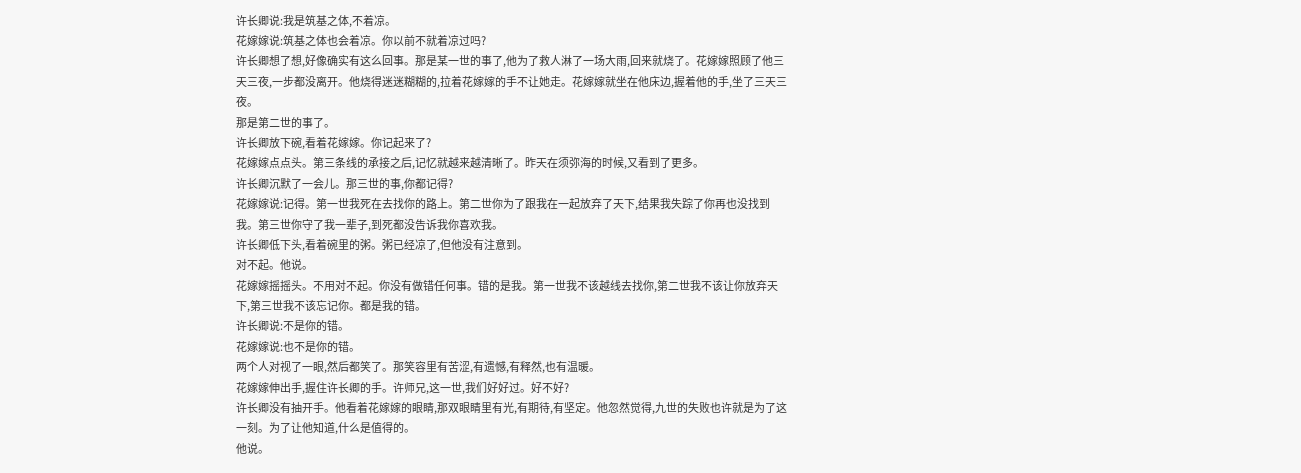许长卿说:我是筑基之体,不着凉。
花嫁嫁说:筑基之体也会着凉。你以前不就着凉过吗?
许长卿想了想,好像确实有这么回事。那是某一世的事了,他为了救人淋了一场大雨,回来就烧了。花嫁嫁照顾了他三天三夜,一步都没离开。他烧得迷迷糊糊的,拉着花嫁嫁的手不让她走。花嫁嫁就坐在他床边,握着他的手,坐了三天三夜。
那是第二世的事了。
许长卿放下碗,看着花嫁嫁。你记起来了?
花嫁嫁点点头。第三条线的承接之后,记忆就越来越清晰了。昨天在须弥海的时候,又看到了更多。
许长卿沉默了一会儿。那三世的事,你都记得?
花嫁嫁说:记得。第一世我死在去找你的路上。第二世你为了跟我在一起放弃了天下,结果我失踪了你再也没找到我。第三世你守了我一辈子,到死都没告诉我你喜欢我。
许长卿低下头,看着碗里的粥。粥已经凉了,但他没有注意到。
对不起。他说。
花嫁嫁摇摇头。不用对不起。你没有做错任何事。错的是我。第一世我不该越线去找你,第二世我不该让你放弃天下,第三世我不该忘记你。都是我的错。
许长卿说:不是你的错。
花嫁嫁说:也不是你的错。
两个人对视了一眼,然后都笑了。那笑容里有苦涩,有遗憾,有释然,也有温暖。
花嫁嫁伸出手,握住许长卿的手。许师兄,这一世,我们好好过。好不好?
许长卿没有抽开手。他看着花嫁嫁的眼睛,那双眼睛里有光,有期待,有坚定。他忽然觉得,九世的失败也许就是为了这一刻。为了让他知道,什么是值得的。
他说。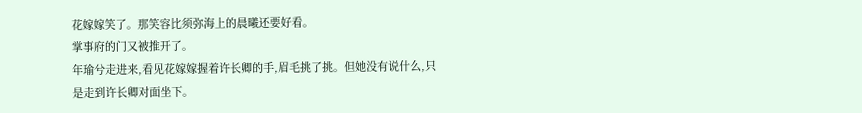花嫁嫁笑了。那笑容比须弥海上的晨曦还要好看。
掌事府的门又被推开了。
年瑜兮走进来,看见花嫁嫁握着许长卿的手,眉毛挑了挑。但她没有说什么,只是走到许长卿对面坐下。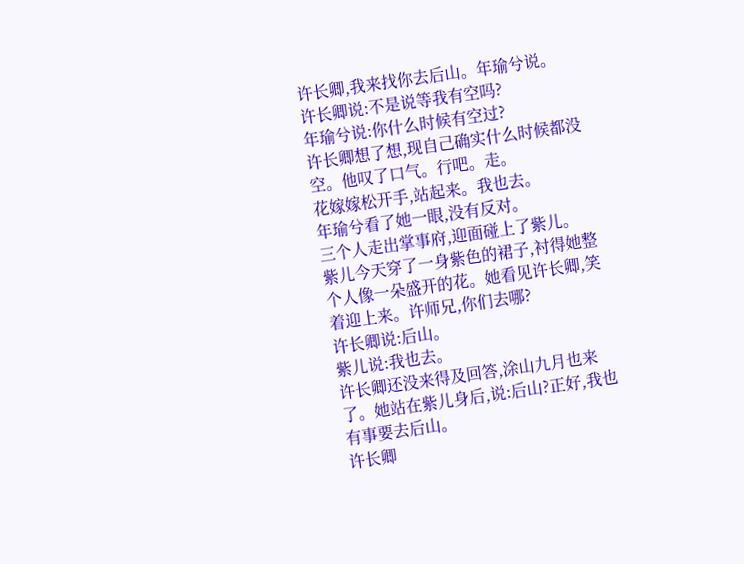许长卿,我来找你去后山。年瑜兮说。
许长卿说:不是说等我有空吗?
年瑜兮说:你什么时候有空过?
许长卿想了想,现自己确实什么时候都没空。他叹了口气。行吧。走。
花嫁嫁松开手,站起来。我也去。
年瑜兮看了她一眼,没有反对。
三个人走出掌事府,迎面碰上了紫儿。
紫儿今天穿了一身紫色的裙子,衬得她整个人像一朵盛开的花。她看见许长卿,笑着迎上来。许师兄,你们去哪?
许长卿说:后山。
紫儿说:我也去。
许长卿还没来得及回答,涂山九月也来了。她站在紫儿身后,说:后山?正好,我也有事要去后山。
许长卿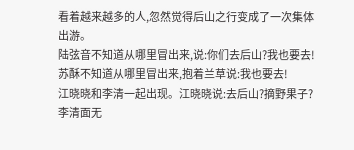看着越来越多的人,忽然觉得后山之行变成了一次集体出游。
陆弦音不知道从哪里冒出来,说:你们去后山?我也要去!
苏酥不知道从哪里冒出来,抱着兰草说:我也要去!
江晓晓和李清一起出现。江晓晓说:去后山?摘野果子?
李清面无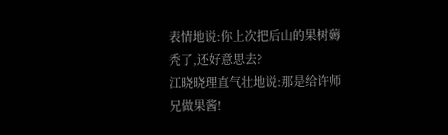表情地说:你上次把后山的果树薅秃了,还好意思去?
江晓晓理直气壮地说:那是给许师兄做果酱!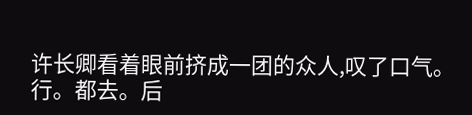许长卿看着眼前挤成一团的众人,叹了口气。
行。都去。后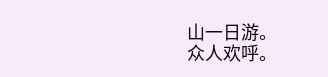山一日游。
众人欢呼。